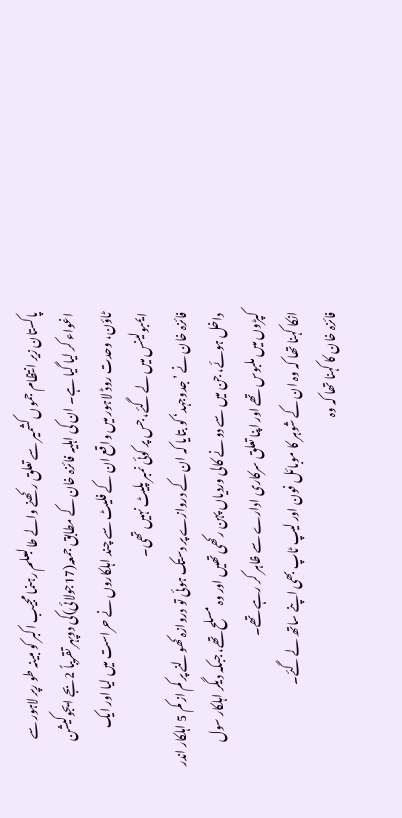پاکستان زیر انتظام جموں کشمیر سے تعلق رکھنے والے طالبعلم رہنما مجیب اکبر کو مبینہ طو رپر لاہور سے اغواء کر لیا گیا ہے۔ ان کی اہلیہ فائزہ خان کے مطابق جمعہ(17جولائی)کی دوپہر تقریباً 2بجے ایجوکیشن ٹاؤن، وحدت روڈ لاہور میں واقع ان کے فلیٹ سے چند اہلکاروں نے حراست میں لیا اور ایک ایمبولینس میں لے گئے، جس پر کوئی نمبر پلیٹ نہیں تھی۔
فائزہ خان نے ’جدوجہد‘ کو بتایا کہ ان کے دروازے پر دستک ہوئی تو دروازہ کھولنے پر کم از کم 5 اہلکار اندر داخل ہوئے، جن میں سے دو نے کالی وردیاں پہن رکھی تھیں اور وہ مسلح تھے، جبکہ دیگر اہلکار سول کپڑوں میں ملبوس تھے اور اپنا تعلق سرکاری ادارے سے ظاہر کر رہے تھے۔
انکا کہنا تھا کہ وہ ان کے شوہر کا موبائل فون اور لیپ ٹاپ بھی اپنے ساتھ لے گئے۔
فائزہ خان کا کہنا تھا کہ وہ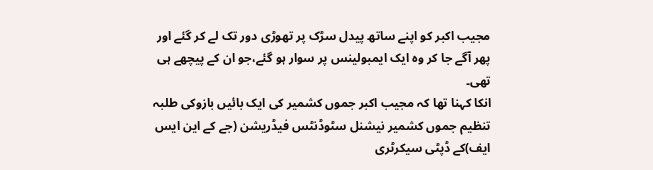مجیب اکبر کو اپنے ساتھ پیدل سڑک پر تھوڑی دور تک لے کر گئے اور پھر آگے جا کر وہ ایک ایمبولینس پر سوار ہو گئے،جو ان کے پیچھے ہی تھی۔
انکا کہنا تھا کہ مجیب اکبر جموں کشمیر کی ایک بائیں بازوکی طلبہ تنظیم جموں کشمیر نیشنل سٹوڈنٹس فیڈریشن (جے کے این ایس ایف)کے ڈپٹی سیکرٹری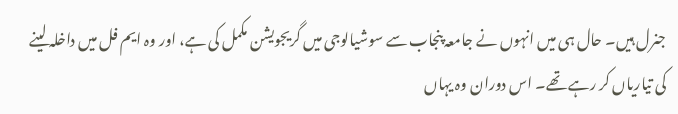جنرل ہیں۔ حال ہی میں انہوں نے جامعہ پنجاب سے سوشیالوجی میں گریجویشن مکمل کی ہے، اور وہ ایم فل میں داخلہ لینے کی تیاریاں کر رہے تھے۔ اس دوران وہ یہاں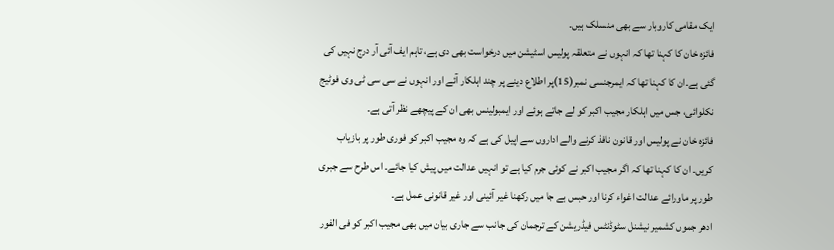ایک مقامی کاروبار سے بھی منسلک ہیں۔
فائزہ خان کا کہنا تھا کہ انہوں نے متعلقہ پولیس اسٹیشن میں درخواست بھی دی ہے، تاہم ایف آئی آر درج نہیں کی گئی ہے۔ان کا کہنا تھا کہ ایمرجنسی نمبر(15)پر اطلاع دینے پر چند اہلکار آئے اور انہوں نے سی سی ٹی وی فوٹیج نکلوائی، جس میں اہلکار مجیب اکبر کو لے جاتے ہوئے اور ایمبولینس بھی ان کے پیچھے نظر آتی ہے۔
فائزہ خان نے پولیس اور قانون نافذ کرنے والے اداروں سے اپیل کی ہے کہ وہ مجیب اکبر کو فوری طور پر بازیاب کریں۔ ان کا کہنا تھا کہ اگر مجیب اکبر نے کوئی جرم کیا ہے تو انہیں عدالت میں پیش کیا جائے۔ اس طرح سے جبری طور پر ماورائے عدالت اغواء کرنا اور حبس بے جا میں رکھنا غیر آئینی اور غیر قانونی عمل ہے۔
ادھر جموں کشمیر نیشنل سٹوڈنٹس فیڈریشن کے ترجمان کی جانب سے جاری بیان میں بھی مجیب اکبر کو فی الفور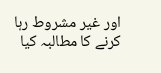اور غیر مشروط رہا کرنے کا مطالبہ کیا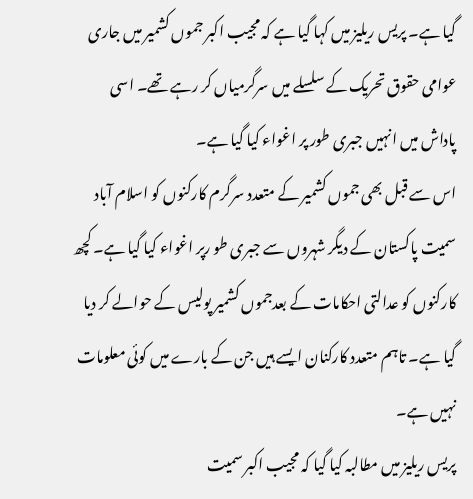گیا ہے۔ پریس ریلیز میں کہا گیا ہے کہ مجیب اکبر جموں کشمیر میں جاری عوامی حقوق تحریک کے سلسلے میں سرگرمیاں کر رہے تھے۔ اسی پاداش میں انہیں جبری طور پر اغواء کیا گیا ہے۔
اس سے قبل بھی جموں کشمیر کے متعدد سرگرم کارکنوں کو اسلام آباد سمیت پاکستان کے دیگر شہروں سے جبری طو رپر اغواء کیا گیا ہے۔ کچھ کارکنوں کو عدالتی احکامات کے بعدجموں کشمیر پولیس کے حوالے کر دیا گیا ہے۔ تاہم متعدد کارکنان ایسے ہیں جن کے بارے میں کوئی معلومات نہیں ہے۔
پریس ریلیز میں مطالبہ کیا گیا کہ مجیب اکبر سمیت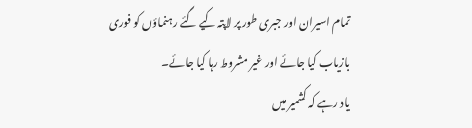تمام اسیران اور جبری طور پر لاپتہ کیے گئے رہنماؤں کو فوری بازیاب کیا جائے اور غیر مشروط رہا کیا جائے۔
یاد رہے کہ کشمیر میں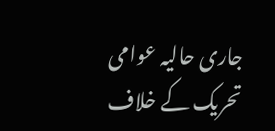جاری حالیہ عوامی تحریک کے خلاف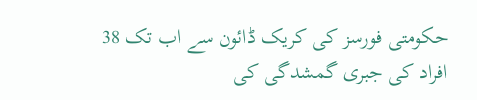حکومتی فورسز کی کریک ڈائون سے اب تک 38 افراد کی جبری گمشدگی کی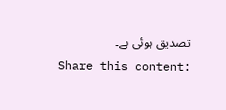تصدیق ہوئی ہے۔
Share this content: